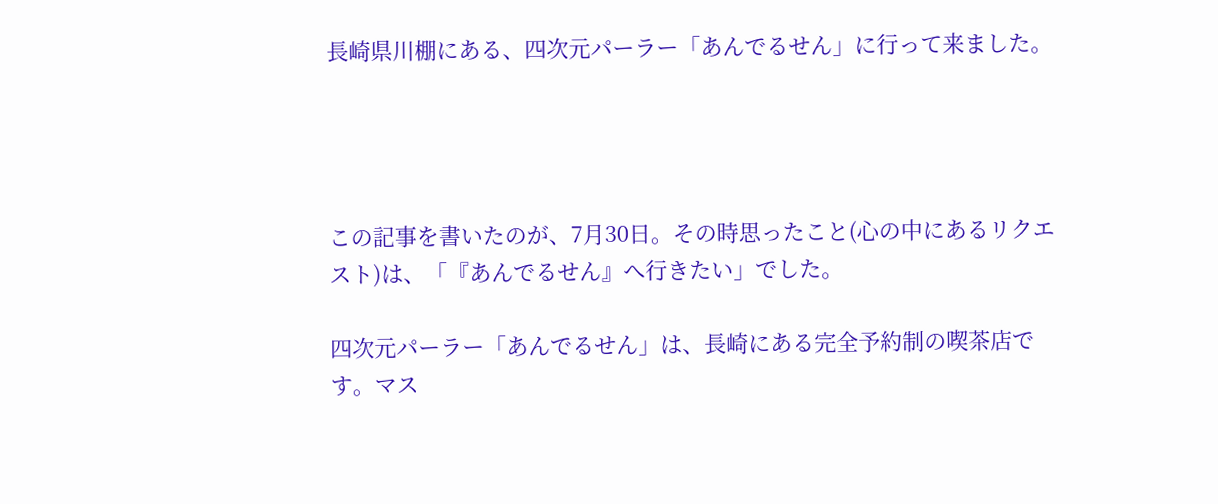長崎県川棚にある、四次元パーラー「あんでるせん」に行って来ました。




この記事を書いたのが、7月30日。その時思ったこと(心の中にあるリクエスト)は、「『あんでるせん』へ行きたい」でした。

四次元パーラー「あんでるせん」は、長崎にある完全予約制の喫茶店です。マス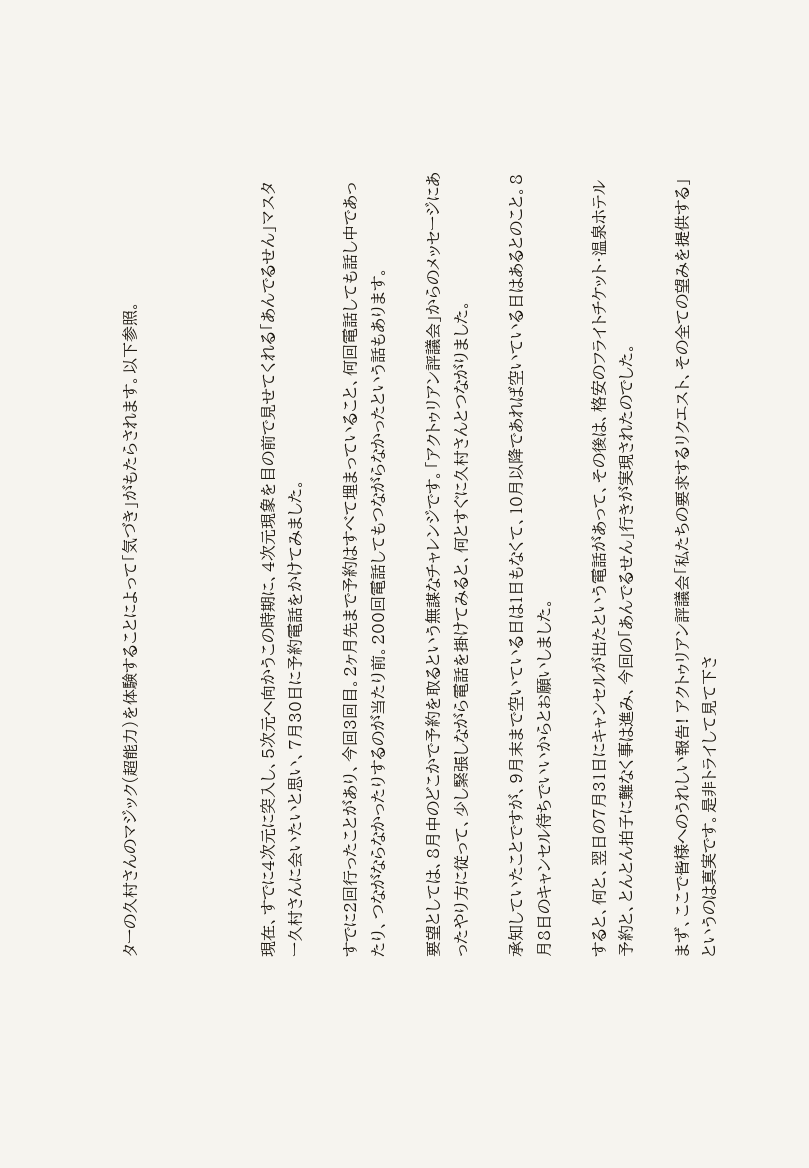ターの久村さんのマジック(超能力)を体験することによって「気づき」がもたらされます。以下参照。




現在、すでに4次元に突入し、5次元へ向かうこの時期に、4次元現象を目の前で見せてくれる「あんでるせん」マスター久村さんに会いたいと思い、7月30日に予約電話をかけてみました。

すでに2回行ったことがあり、今回3回目。2ヶ月先まで予約はすべて埋まっていること、何回電話しても話し中であったり、つながならなかったりするのが当たり前。200回電話してもつながらなかったという話もあります。

要望としては、8月中のどこかで予約を取るという無謀なチャレンジです。「アクトゥリアン評議会」からのメッセージにあったやり方に従って、少し緊張しながら電話を掛けてみると、何とすぐに久村さんとつながりました。

承知していたことですが、9月末まで空いている日は1日もなくて、10月以降であれば空いている日はあるとのこと。8月8日のキャンセル待ちでいいからとお願いしました。

すると、何と、翌日の7月31日にキャンセルが出たという電話があって、その後は、格安のフライトチケット・温泉ホテル予約と、とんとん拍子に難なく事は進み、今回の「あんでるせん」行きが実現されたのでした。

まず、ここで皆様へのうれしい報告! アクトゥリアン評議会「私たちの要求するリクエスト、その全ての望みを提供する」というのは真実です。是非トライして見て下さ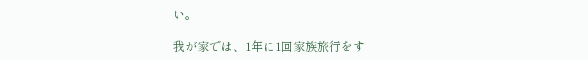い。

我が家では、1年に1回家族旅行をす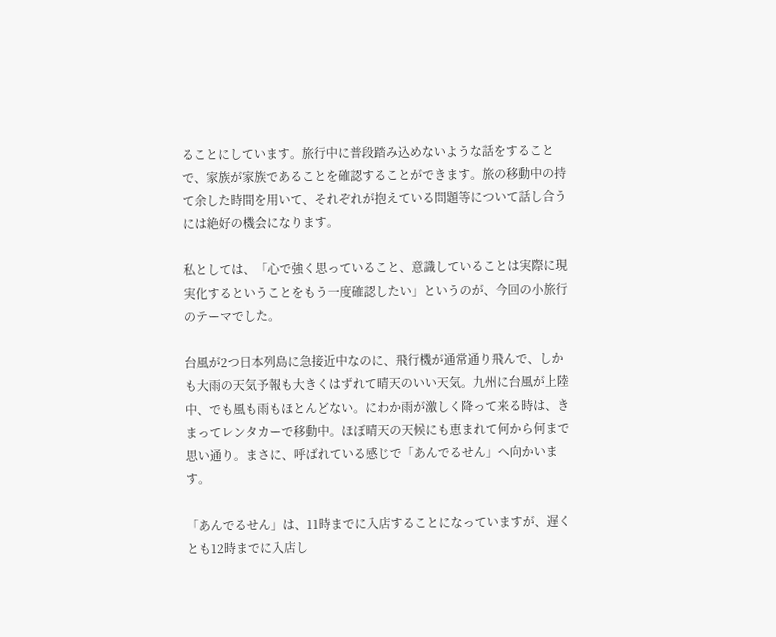ることにしています。旅行中に普段踏み込めないような話をすることで、家族が家族であることを確認することができます。旅の移動中の持て余した時間を用いて、それぞれが抱えている問題等について話し合うには絶好の機会になります。

私としては、「心で強く思っていること、意識していることは実際に現実化するということをもう一度確認したい」というのが、今回の小旅行のテーマでした。

台風が2つ日本列島に急接近中なのに、飛行機が通常通り飛んで、しかも大雨の天気予報も大きくはずれて晴天のいい天気。九州に台風が上陸中、でも風も雨もほとんどない。にわか雨が激しく降って来る時は、きまってレンタカーで移動中。ほぼ晴天の天候にも恵まれて何から何まで思い通り。まさに、呼ばれている感じで「あんでるせん」へ向かいます。

「あんでるせん」は、11時までに入店することになっていますが、遅くとも12時までに入店し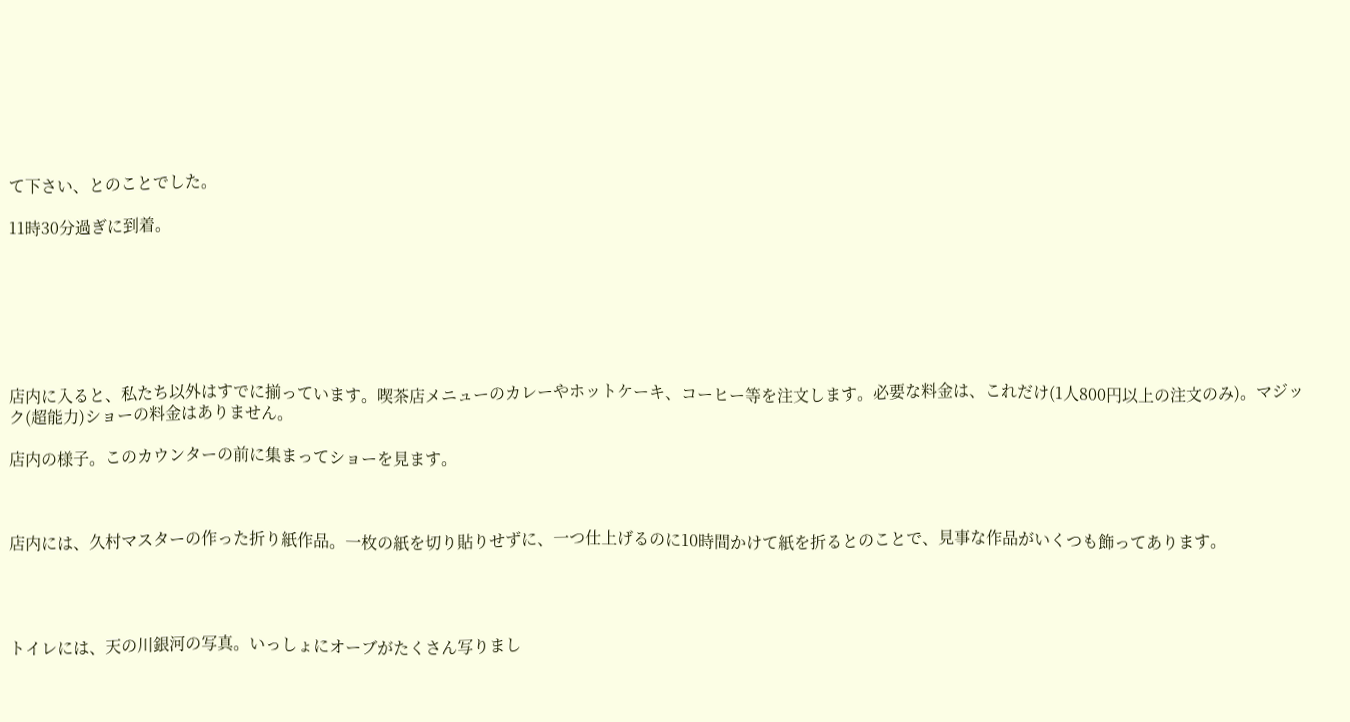て下さい、とのことでした。

11時30分過ぎに到着。







店内に入ると、私たち以外はすでに揃っています。喫茶店メニューのカレーやホットケーキ、コーヒー等を注文します。必要な料金は、これだけ(1人800円以上の注文のみ)。マジック(超能力)ショーの料金はありません。

店内の様子。このカウンターの前に集まってショーを見ます。



店内には、久村マスターの作った折り紙作品。一枚の紙を切り貼りせずに、一つ仕上げるのに10時間かけて紙を折るとのことで、見事な作品がいくつも飾ってあります。




トイレには、天の川銀河の写真。いっしょにオーブがたくさん写りまし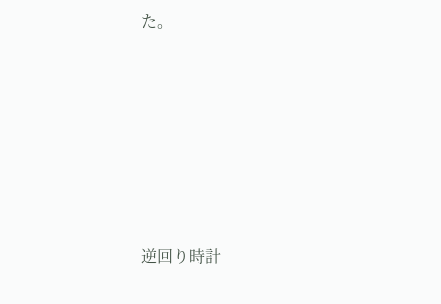た。











逆回り時計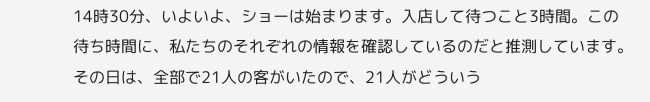14時30分、いよいよ、ショーは始まります。入店して待つこと3時間。この待ち時間に、私たちのそれぞれの情報を確認しているのだと推測しています。その日は、全部で21人の客がいたので、21人がどういう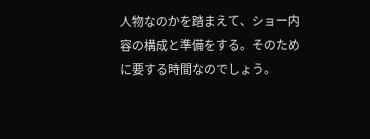人物なのかを踏まえて、ショー内容の構成と準備をする。そのために要する時間なのでしょう。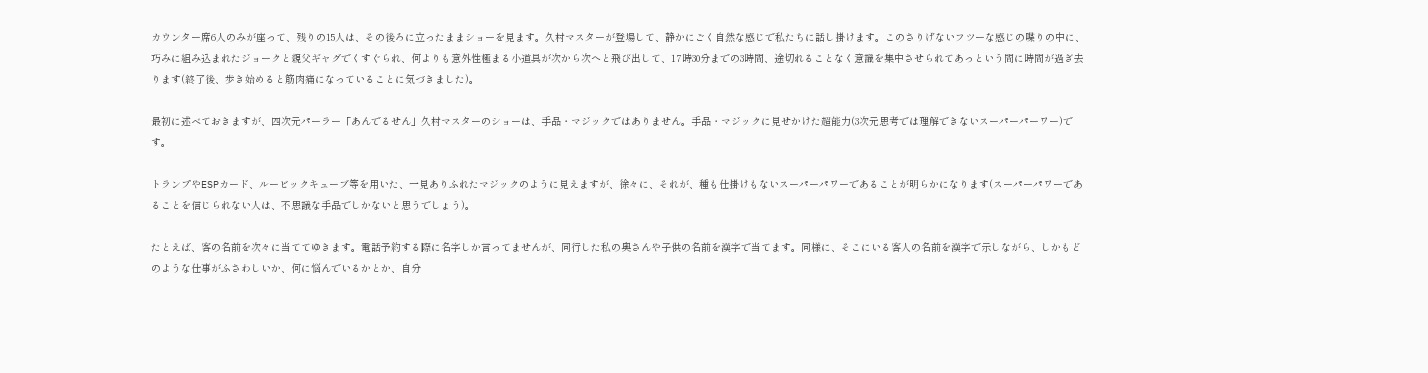カウンター席6人のみが座って、残りの15人は、その後ろに立ったままショーを見ます。久村マスターが登場して、静かにごく自然な感じで私たちに話し掛けます。このさりげないフツーな感じの喋りの中に、巧みに組み込まれたジョークと親父ギャグでくすぐられ、何よりも意外性極まる小道具が次から次へと飛び出して、17時30分までの3時間、途切れることなく意識を集中させられてあっという間に時間が過ぎ去ります(終了後、歩き始めると筋肉痛になっていることに気づきました)。

最初に述べておきますが、四次元パーラー「あんでるせん」久村マスターのショーは、手品・マジックではありません。手品・マジックに見せかけた超能力(3次元思考では理解できないスーパーパーワー)です。

トランプやESPカード、ルービックキューブ等を用いた、一見ありふれたマジックのように見えますが、徐々に、それが、種も仕掛けもないスーパーパワーであることが明らかになります(スーパーパワーであることを信じられない人は、不思議な手品でしかないと思うでしょう)。

たとえば、客の名前を次々に当ててゆきます。電話予約する際に名字しか言ってませんが、同行した私の奥さんや子供の名前を漢字で当てます。同様に、そこにいる客人の名前を漢字で示しながら、しかもどのような仕事がふさわしいか、何に悩んでいるかとか、自分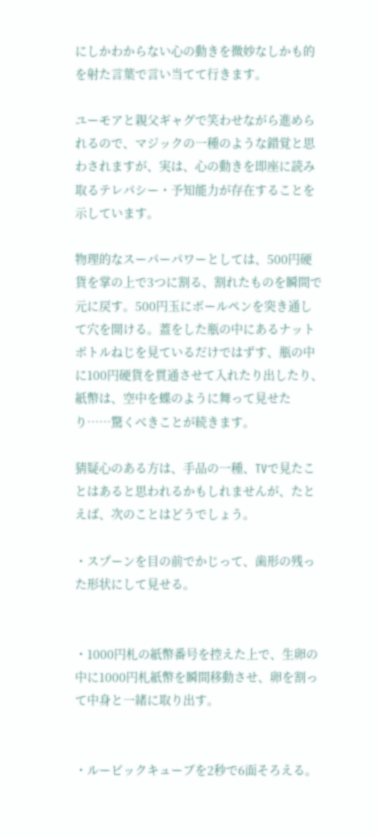にしかわからない心の動きを微妙なしかも的を射た言葉で言い当てて行きます。

ユーモアと親父ギャグで笑わせながら進められるので、マジックの一種のような錯覚と思わされますが、実は、心の動きを即座に読み取るテレパシー・予知能力が存在することを示しています。

物理的なスーパーパワーとしては、500円硬貨を掌の上で3つに割る、割れたものを瞬間で元に戻す。500円玉にボールペンを突き通して穴を開ける。蓋をした瓶の中にあるナットボトルねじを見ているだけではずす、瓶の中に100円硬貨を貫通させて入れたり出したり、紙幣は、空中を蝶のように舞って見せたり……驚くべきことが続きます。

猜疑心のある方は、手品の一種、TVで見たことはあると思われるかもしれませんが、たとえば、次のことはどうでしょう。

・スプーンを目の前でかじって、歯形の残った形状にして見せる。


・1000円札の紙幣番号を控えた上で、生卵の中に1000円札紙幣を瞬間移動させ、卵を割って中身と一緒に取り出す。


・ルービックキューブを2秒で6面そろえる。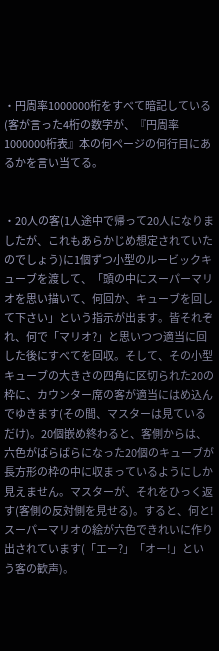・円周率1000000桁をすべて暗記している(客が言った4桁の数字が、『円周率1000000桁表』本の何ページの何行目にあるかを言い当てる。


・20人の客(1人途中で帰って20人になりましたが、これもあらかじめ想定されていたのでしょう)に1個ずつ小型のルービックキューブを渡して、「頭の中にスーパーマリオを思い描いて、何回か、キューブを回して下さい」という指示が出ます。皆それぞれ、何で「マリオ?」と思いつつ適当に回した後にすべてを回収。そして、その小型キューブの大きさの四角に区切られた20の枠に、カウンター席の客が適当にはめ込んでゆきます(その間、マスターは見ているだけ)。20個嵌め終わると、客側からは、六色がばらばらになった20個のキューブが長方形の枠の中に収まっているようにしか見えません。マスターが、それをひっく返す(客側の反対側を見せる)。すると、何と! スーパーマリオの絵が六色できれいに作り出されています(「エー?」「オー!」という客の歓声)。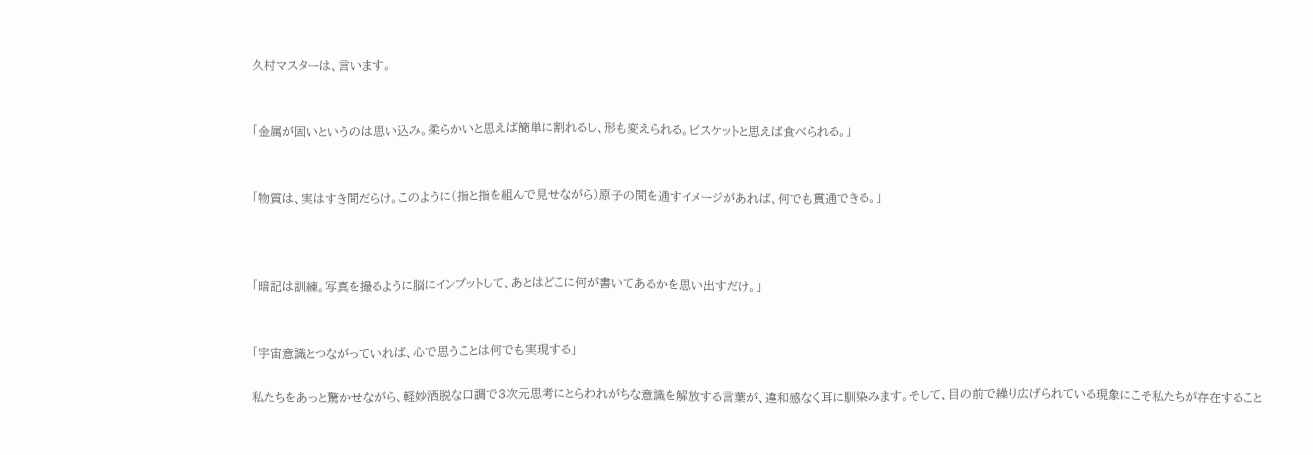久村マスターは、言います。


「金属が固いというのは思い込み。柔らかいと思えば簡単に割れるし、形も変えられる。ビスケットと思えば食べられる。」


「物質は、実はすき間だらけ。このように(指と指を組んで見せながら)原子の間を通すイメージがあれば、何でも貫通できる。」



「暗記は訓練。写真を撮るように脳にインプットして、あとはどこに何が書いてあるかを思い出すだけ。」


「宇宙意識とつながっていれば、心で思うことは何でも実現する」

私たちをあっと驚かせながら、軽妙洒脱な口調で3次元思考にとらわれがちな意識を解放する言葉が、違和感なく耳に馴染みます。そして、目の前で繰り広げられている現象にこそ私たちが存在すること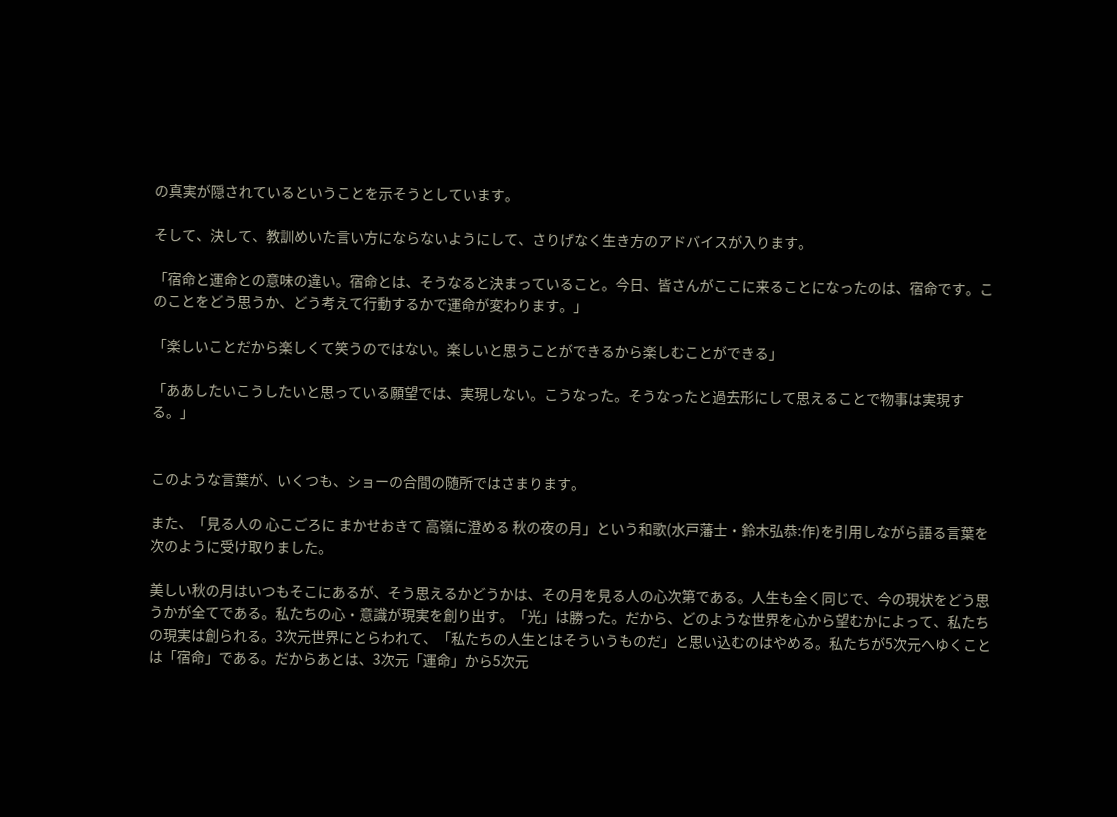の真実が隠されているということを示そうとしています。

そして、決して、教訓めいた言い方にならないようにして、さりげなく生き方のアドバイスが入ります。

「宿命と運命との意味の違い。宿命とは、そうなると決まっていること。今日、皆さんがここに来ることになったのは、宿命です。このことをどう思うか、どう考えて行動するかで運命が変わります。」

「楽しいことだから楽しくて笑うのではない。楽しいと思うことができるから楽しむことができる」

「ああしたいこうしたいと思っている願望では、実現しない。こうなった。そうなったと過去形にして思えることで物事は実現する。」


このような言葉が、いくつも、ショーの合間の随所ではさまります。

また、「見る人の 心こごろに まかせおきて 高嶺に澄める 秋の夜の月」という和歌(水戸藩士・鈴木弘恭:作)を引用しながら語る言葉を次のように受け取りました。

美しい秋の月はいつもそこにあるが、そう思えるかどうかは、その月を見る人の心次第である。人生も全く同じで、今の現状をどう思うかが全てである。私たちの心・意識が現実を創り出す。「光」は勝った。だから、どのような世界を心から望むかによって、私たちの現実は創られる。3次元世界にとらわれて、「私たちの人生とはそういうものだ」と思い込むのはやめる。私たちが5次元へゆくことは「宿命」である。だからあとは、3次元「運命」から5次元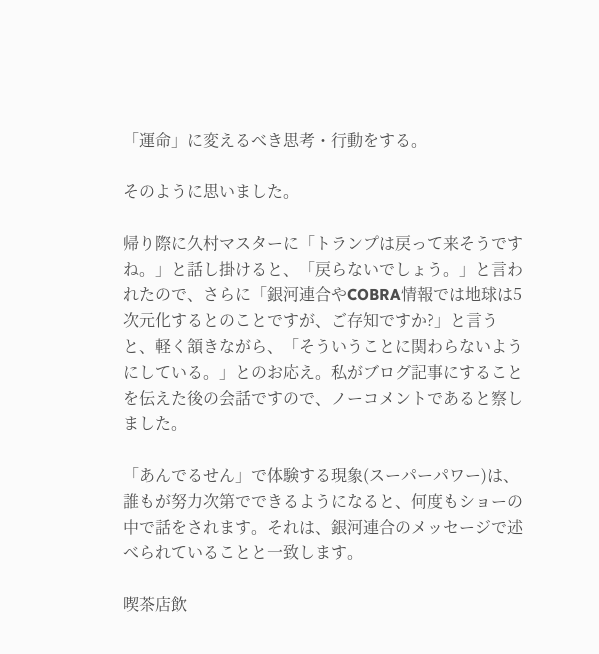「運命」に変えるべき思考・行動をする。

そのように思いました。

帰り際に久村マスターに「トランプは戻って来そうですね。」と話し掛けると、「戻らないでしょう。」と言われたので、さらに「銀河連合やCOBRA情報では地球は5次元化するとのことですが、ご存知ですか?」と言うと、軽く頷きながら、「そういうことに関わらないようにしている。」とのお応え。私がブログ記事にすることを伝えた後の会話ですので、ノーコメントであると察しました。

「あんでるせん」で体験する現象(スーパーパワー)は、誰もが努力次第でできるようになると、何度もショーの中で話をされます。それは、銀河連合のメッセージで述べられていることと一致します。

喫茶店飲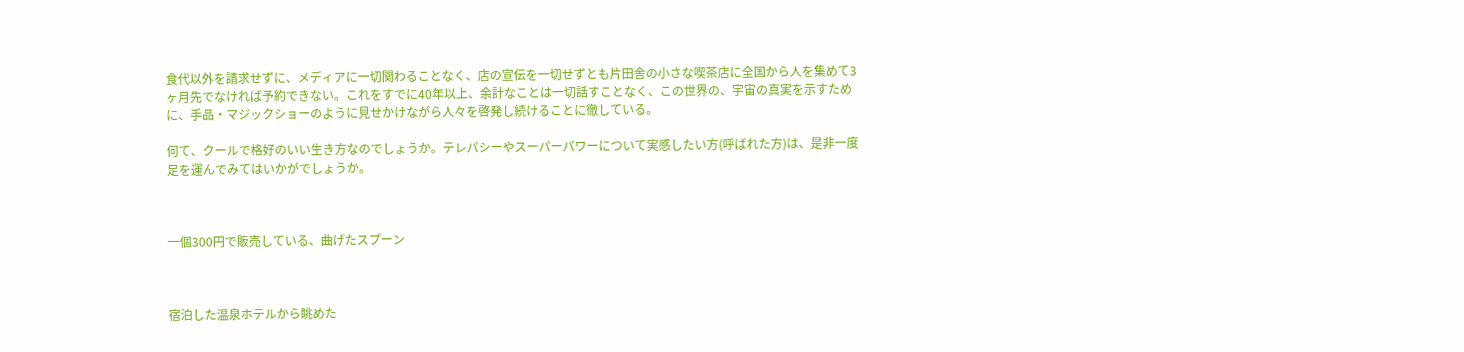食代以外を請求せずに、メディアに一切関わることなく、店の宣伝を一切せずとも片田舎の小さな喫茶店に全国から人を集めて3ヶ月先でなければ予約できない。これをすでに40年以上、余計なことは一切話すことなく、この世界の、宇宙の真実を示すために、手品・マジックショーのように見せかけながら人々を啓発し続けることに徹している。

何て、クールで格好のいい生き方なのでしょうか。テレパシーやスーパーパワーについて実感したい方(呼ばれた方)は、是非一度足を運んでみてはいかがでしょうか。



一個300円で販売している、曲げたスプーン



宿泊した温泉ホテルから眺めた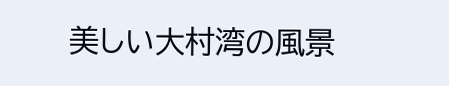美しい大村湾の風景